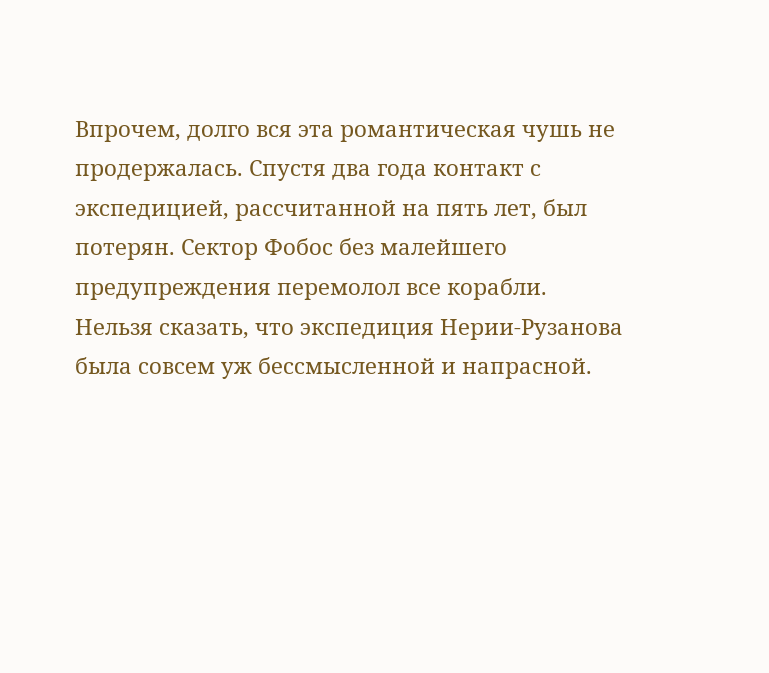Впрочем, долго вся эта романтическая чушь не продержалась. Спустя два года контакт с экспедицией, рассчитанной на пять лет, был потерян. Сектор Фобос без малейшего предупреждения перемолол все корабли.
Нельзя сказать, что экспедиция Нерии-Рузанова была совсем уж бессмысленной и напрасной.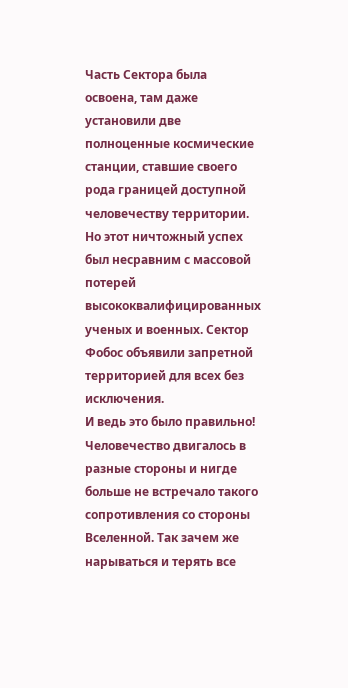Часть Сектора была освоена, там даже установили две полноценные космические станции, ставшие своего рода границей доступной человечеству территории. Но этот ничтожный успех был несравним с массовой потерей высококвалифицированных ученых и военных. Сектор Фобос объявили запретной территорией для всех без исключения.
И ведь это было правильно! Человечество двигалось в разные стороны и нигде больше не встречало такого сопротивления со стороны Вселенной. Так зачем же нарываться и терять все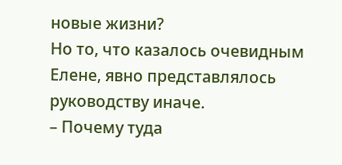новые жизни?
Но то, что казалось очевидным Елене, явно представлялось руководству иначе.
– Почему туда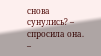снова сунулись? – спросила она. –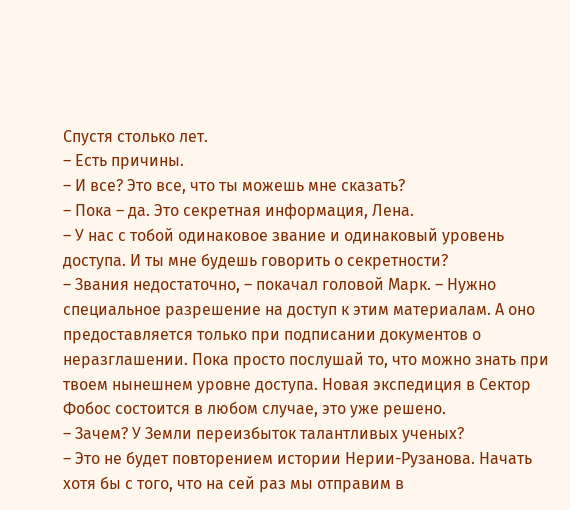Спустя столько лет.
– Есть причины.
– И все? Это все, что ты можешь мне сказать?
– Пока – да. Это секретная информация, Лена.
– У нас с тобой одинаковое звание и одинаковый уровень доступа. И ты мне будешь говорить о секретности?
– Звания недостаточно, – покачал головой Марк. – Нужно специальное разрешение на доступ к этим материалам. А оно предоставляется только при подписании документов о неразглашении. Пока просто послушай то, что можно знать при твоем нынешнем уровне доступа. Новая экспедиция в Сектор Фобос состоится в любом случае, это уже решено.
– Зачем? У Земли переизбыток талантливых ученых?
– Это не будет повторением истории Нерии-Рузанова. Начать хотя бы с того, что на сей раз мы отправим в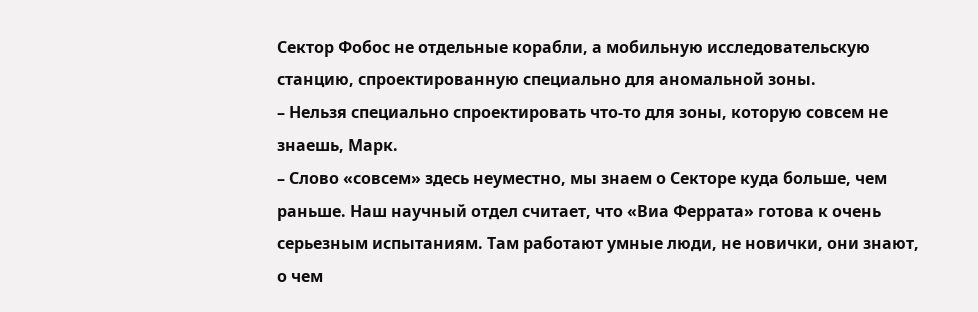Сектор Фобос не отдельные корабли, а мобильную исследовательскую станцию, спроектированную специально для аномальной зоны.
– Нельзя специально спроектировать что-то для зоны, которую совсем не знаешь, Марк.
– Слово «совсем» здесь неуместно, мы знаем о Секторе куда больше, чем раньше. Наш научный отдел считает, что «Виа Феррата» готова к очень серьезным испытаниям. Там работают умные люди, не новички, они знают, о чем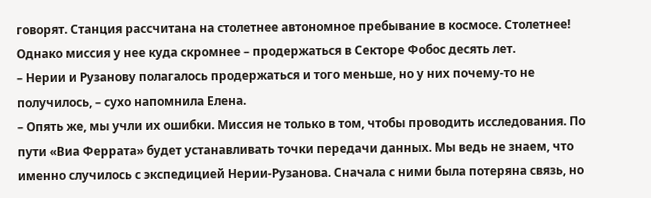говорят. Станция рассчитана на столетнее автономное пребывание в космосе. Столетнее! Однако миссия у нее куда скромнее – продержаться в Секторе Фобос десять лет.
– Нерии и Рузанову полагалось продержаться и того меньше, но у них почему-то не получилось, – сухо напомнила Елена.
– Опять же, мы учли их ошибки. Миссия не только в том, чтобы проводить исследования. По пути «Виа Феррата» будет устанавливать точки передачи данных. Мы ведь не знаем, что именно случилось с экспедицией Нерии-Рузанова. Сначала с ними была потеряна связь, но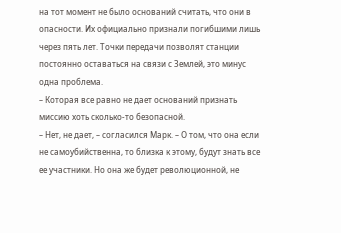на тот момент не было оснований считать, что они в опасности. Их официально признали погибшими лишь через пять лет. Точки передачи позволят станции постоянно оставаться на связи с Землей, это минус одна проблема.
– Которая все равно не дает оснований признать миссию хоть сколько-то безопасной.
– Нет, не дает, – согласился Марк. – О том, что она если не самоубийственна, то близка к этому, будут знать все ее участники. Но она же будет революционной, не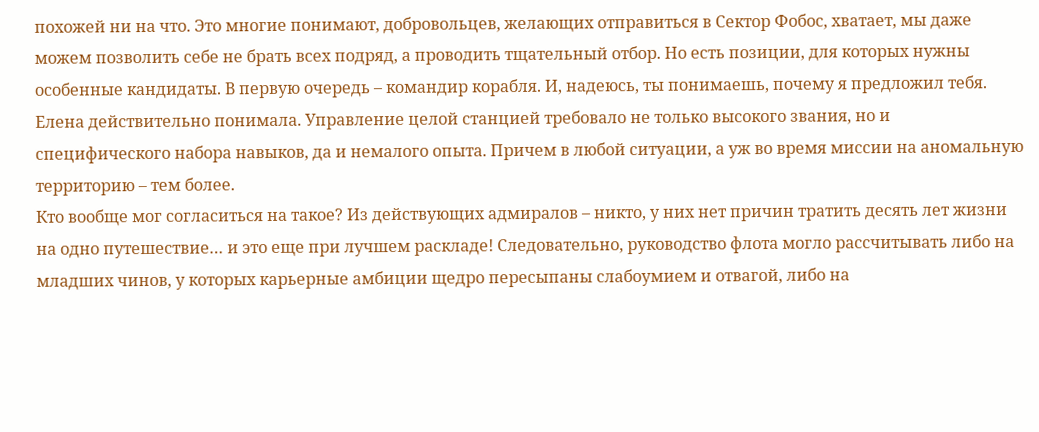похожей ни на что. Это многие понимают, добровольцев, желающих отправиться в Сектор Фобос, хватает, мы даже можем позволить себе не брать всех подряд, а проводить тщательный отбор. Но есть позиции, для которых нужны особенные кандидаты. В первую очередь – командир корабля. И, надеюсь, ты понимаешь, почему я предложил тебя.
Елена действительно понимала. Управление целой станцией требовало не только высокого звания, но и специфического набора навыков, да и немалого опыта. Причем в любой ситуации, а уж во время миссии на аномальную территорию – тем более.
Кто вообще мог согласиться на такое? Из действующих адмиралов – никто, у них нет причин тратить десять лет жизни на одно путешествие… и это еще при лучшем раскладе! Следовательно, руководство флота могло рассчитывать либо на младших чинов, у которых карьерные амбиции щедро пересыпаны слабоумием и отвагой, либо на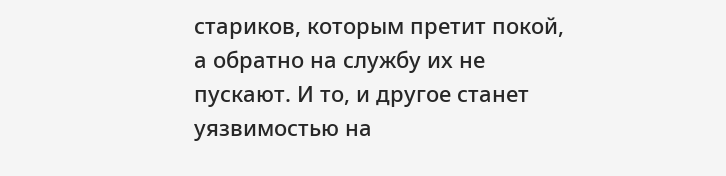стариков, которым претит покой, а обратно на службу их не пускают. И то, и другое станет уязвимостью на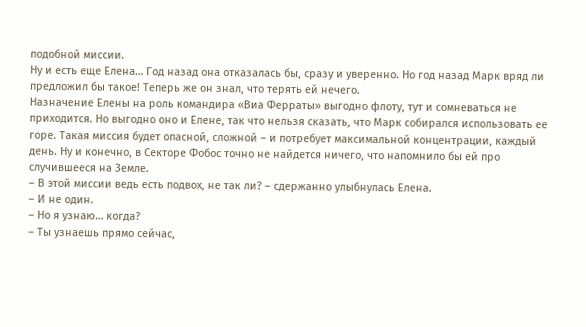подобной миссии.
Ну и есть еще Елена… Год назад она отказалась бы, сразу и уверенно. Но год назад Марк вряд ли предложил бы такое! Теперь же он знал, что терять ей нечего.
Назначение Елены на роль командира «Виа Ферраты» выгодно флоту, тут и сомневаться не приходится. Но выгодно оно и Елене, так что нельзя сказать, что Марк собирался использовать ее горе. Такая миссия будет опасной, сложной – и потребует максимальной концентрации, каждый день. Ну и конечно, в Секторе Фобос точно не найдется ничего, что напомнило бы ей про случившееся на Земле.
– В этой миссии ведь есть подвох, не так ли? – сдержанно улыбнулась Елена.
– И не один.
– Но я узнаю… когда?
– Ты узнаешь прямо сейчас,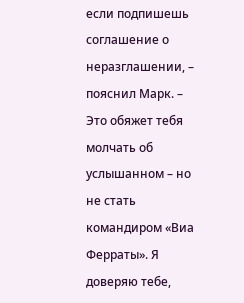если подпишешь соглашение о неразглашении, – пояснил Марк. – Это обяжет тебя молчать об услышанном – но не стать командиром «Виа Ферраты». Я доверяю тебе,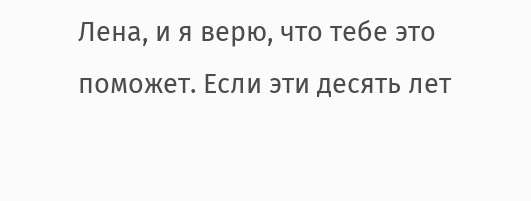Лена, и я верю, что тебе это поможет. Если эти десять лет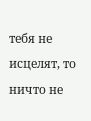тебя не исцелят, то ничто не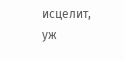исцелит, уж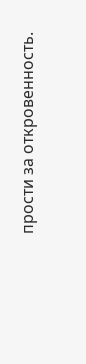прости за откровенность.